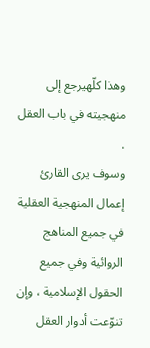وهذا كلّهيرجع إلى منهجيته في باب العقل .
وسوف يرى القارئ إعمال المنهجية العقلية في جميع المناهج الروائية وفي جميع الحقول الإسلامية ، وإن تنوّعت أدوار العقل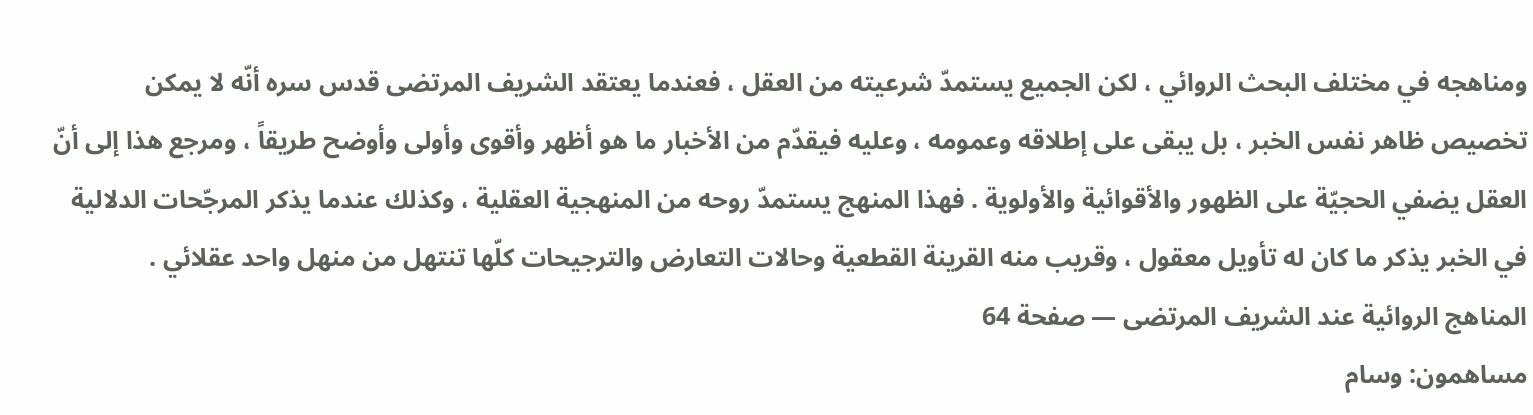ومناهجه في مختلف البحث الروائي ، لكن الجميع يستمدّ شرعيته من العقل ، فعندما يعتقد الشريف المرتضى قدس سره أنّه لا يمكن تخصيص ظاهر نفس الخبر ، بل يبقى على إطلاقه وعمومه ، وعليه فيقدّم من الأخبار ما هو أظهر وأقوى وأولى وأوضح طريقاً ، ومرجع هذا إلى أنّ العقل يضفي الحجيّة على الظهور والأقوائية والأولوية . فهذا المنهج يستمدّ روحه من المنهجية العقلية ، وكذلك عندما يذكر المرجّحات الدلالية في الخبر يذكر ما كان له تأويل معقول ، وقريب منه القرينة القطعية وحالات التعارض والترجيحات كلّها تنتهل من منهل واحد عقلائي .
المناهج الروائية عند الشريف المرتضى — صفحة 64
مساهمون: وسام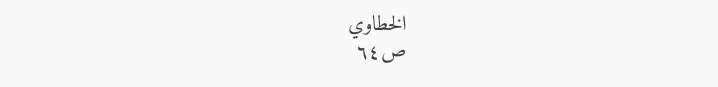الخطاوي
ص٦٤